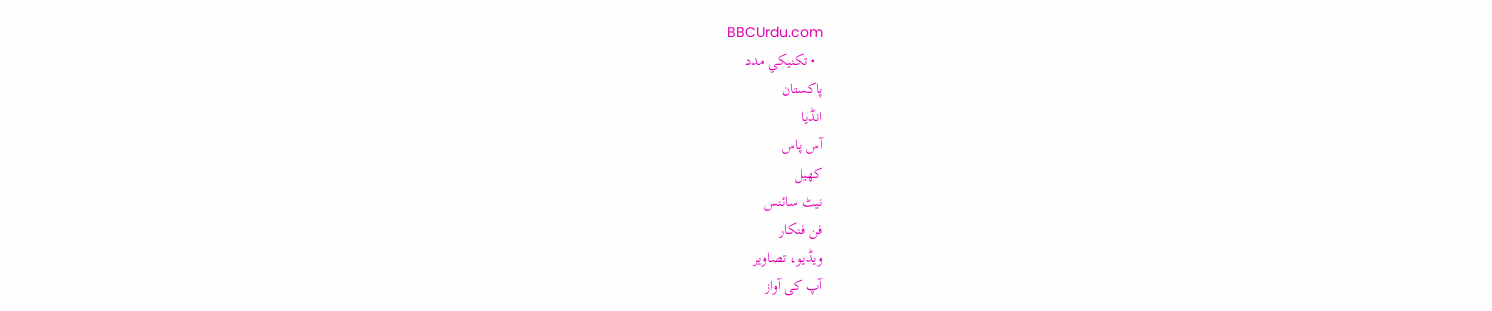BBCUrdu.com
  • تکنيکي مدد
پاکستان
انڈیا
آس پاس
کھیل
نیٹ سائنس
فن فنکار
ویڈیو، تصاویر
آپ کی آواز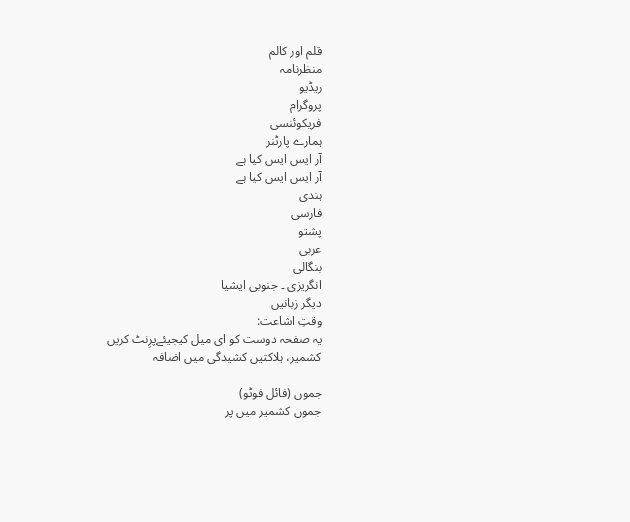قلم اور کالم
منظرنامہ
ریڈیو
پروگرام
فریکوئنسی
ہمارے پارٹنر
آر ایس ایس کیا ہے
آر ایس ایس کیا ہے
ہندی
فارسی
پشتو
عربی
بنگالی
انگریزی ۔ جنوبی ایشیا
دیگر زبانیں
وقتِ اشاعت:
یہ صفحہ دوست کو ای میل کیجیئےپرِنٹ کریں
کشمیر، ہلاکتیں کشیدگی میں اضافہ

جموں (فائل فوٹو)
جموں کشمیر میں پر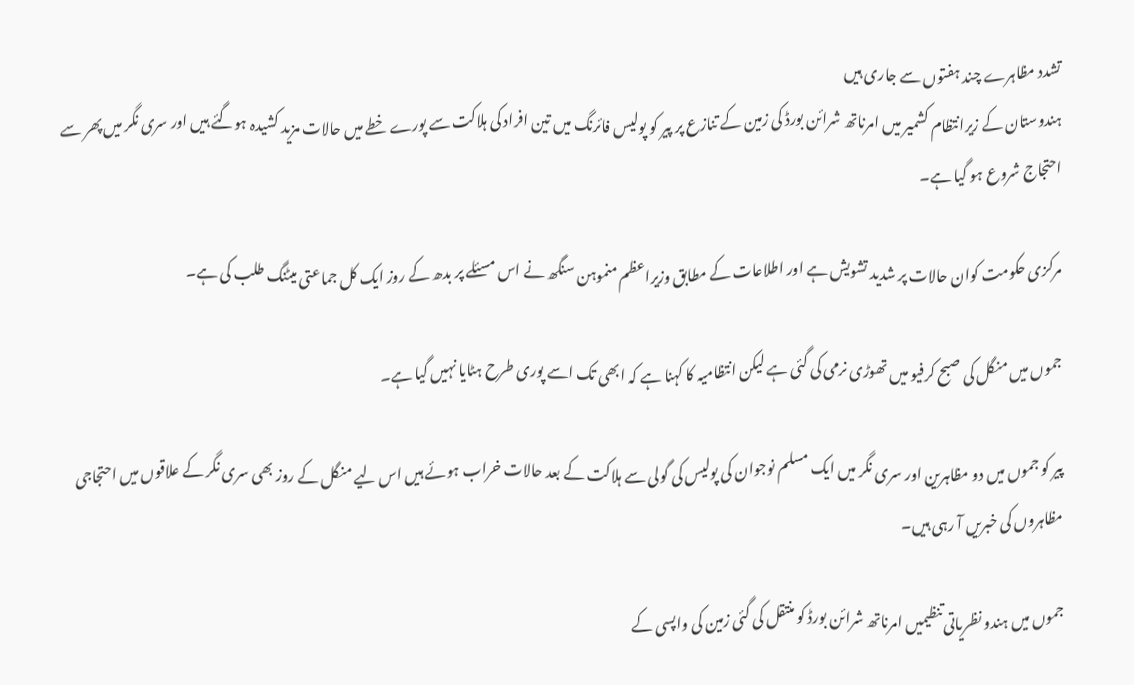تشدد مظاہرے چند ہفتوں سے جاری ہیں
ہندوستان کے زیرانتظام کشمیر میں امرناتھ شرائن بورڈ کی زمین کے تنازع پر پیر کو پولیس فائرنگ ميں تین افراد کی ہلاکت سے پورے خطے میں حالات مزید کشیدہ ہوگئے ہیں اور سری نگر میں پھر سے احتجاج شروع ہو گیا ہے۔

مرکزی حکومت کوان حالات پر شدید تشویش ہے اور اطلاعات کے مطابق وزیراعظم منموہن سنگھ نے اس مسئلے پر بدھ کے روز ایک کل جماعتی میٹنگ طلب کی ہے۔

جموں میں منگل کی صبح کرفیو میں تھوڑی نرمی کی گئی ہے لیکن انتظامیہ کا کہنا ہے کہ ابھی تک اسے پوری طرح ہٹایا نہیں گيا ہے۔

پیر کو جموں میں دو مظاہرین اور سری نگر میں ایک مسلم نوجوان کی پولیس کی گولی سے ہلاکت کے بعد حالات خراب ہوئے ہیں اس لیے منگل کے روز بھی سری نگر کے علاقوں میں احتجاجی مظاہروں کی خبریں آ رہی ہیں۔

جموں میں ہندو نظریاتی تنظیمیں امرناتھ شرائن بورڈ کو منتقل کی گئی زمین کی واپسی کے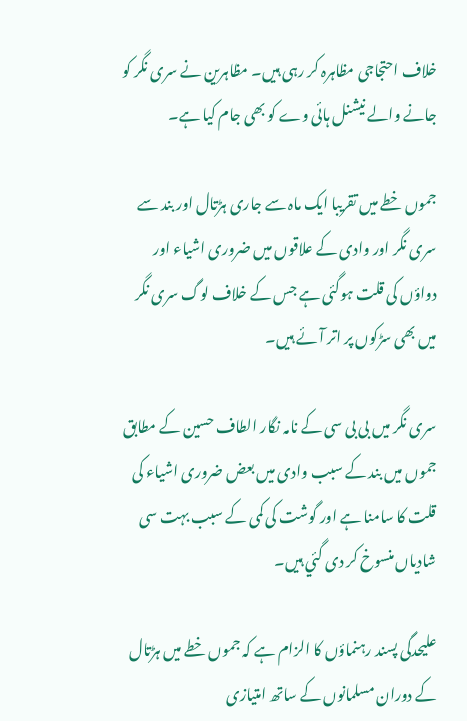خلاف احتجاجی مظاہرہ کر رہی ہیں۔ مظاہرین نے سری نگر کو جانے والے نیشنل ہائی وے کو بھی جام کیا ہے۔

جموں خطے میں تقریبا ایک ماہ سے جاری ہڑتال اور بند سے سری نگر اور وادی کے علاقوں میں ضروری اشیاء اور دواؤں کی قلت ہوگئی ہے جس کے خلاف لوگ سری نگر میں بھی سڑکوں پر اتر آئے ہیں۔

سری نگر میں بی بی سی کے نامہ نگار الطاف حسین کے مطابق جموں میں بند کے سبب وادی میں بعض ضروری اشیاء کی قلت کا سامنا ہے اور گوشت کی کمی کے سبب بہت سی شادیاں منسوخ کر دی گئي ہیں۔

علیحدگی پسند رہنماؤں کا الزام ہے کہ جموں خطے میں ہڑتال کے دوران مسلمانوں کے ساتھ امتیازی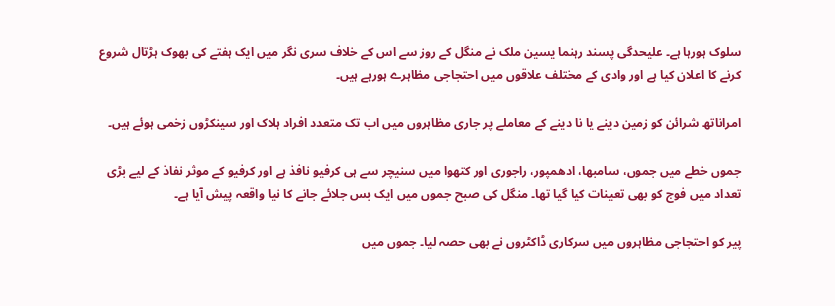سلوک ہورہا ہے۔ علیحدگی پسند رہنما یسین ملک نے منگل کے روز سے اس کے خلاف سری نگر میں ایک ہفتے کی بھوک ہڑتال شروع کرنے کا اعلان کیا ہے اور وادی کے مختلف علاقوں میں احتجاجی مظاہرے ہورہے ہیں۔

امراناتھ شرائن کو زمین دینے یا نا دینے کے معاملے پر جاری مظاہروں ميں اب تک متعدد افراد ہلاک اور سینکڑوں زخمی ہوئے ہيں۔

جموں خطے میں جموں، سامبھا، ادھمپور، راجوری اور کتھوا میں سنیچر سے ہی کرفیو نافذ ہے اور کرفیو کے موثر نفاذ کے لیے بڑی تعداد ميں فوج کو بھی تعینات کیا گیا تھا۔ منگل کی صبح جموں میں ایک بس جلائے جانے کا نیا واقعہ پیش آیا ہے۔

پیر کو احتجاجی مظاہروں ميں سرکاری ڈاکٹروں نے بھی حصہ لیا۔ جموں ميں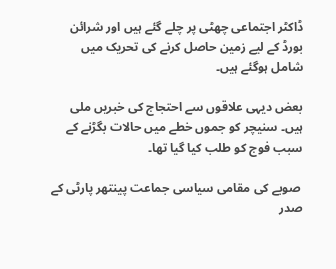ڈاکٹر اجتماعی چھٹی پر چلے گئے ہیں اور شرائن بورڈ کے لیے زمین حاصل کرنے کی تحریک میں شامل ہوگئے ہيں۔

بعض دیہی علاقوں سے احتجاج کی خبریں ملی ہيں۔ سنیچر کو جموں خطے میں حالات بگڑنے کے سبب فوج کو طلب کیا گیا تھا۔

 صوبے کی مقامی سیاسی جماعت پینتھر پارٹی کے صدر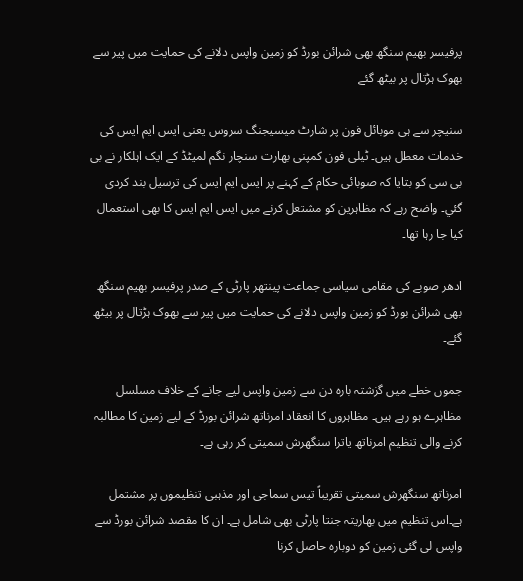پرفیسر بھیم سنگھ بھی شرائن بورڈ کو زمین واپس دلانے کی حمایت میں پیر سے بھوک ہڑتال پر بیٹھ گئے

سنیچر سے ہی موبائل فون پر شارٹ میسیجنگ سروس یعنی ایس ایم ایس کی خدمات معطل ہیں۔ ٹیلی فون کمپنی بھارت سنچار نگم لمیٹڈ کے ایک اہلکار نے بی بی سی کو بتایا کہ صوبائی حکام کے کہنے پر ایس ایم ایس کی ترسیل بند کردی گئي۔ واضح رہے کہ مظاہرین کو مشتعل کرنے میں ایس ایم ایس کا بھی استعمال کیا جا رہا تھا۔

ادھر صوبے کی مقامی سیاسی جماعت پینتھر پارٹی کے صدر پرفیسر بھیم سنگھ بھی شرائن بورڈ کو زمین واپس دلانے کی حمایت میں پیر سے بھوک ہڑتال پر بیٹھ گئے۔

جموں خطے میں گزشتہ بارہ دن سے زمین واپس لیے جانے کے خلاف مسلسل مظاہرے ہو رہے ہيں۔ مظاہروں کا انعقاد امرناتھ شرائن بورڈ کے لیے زمین کا مطالبہ کرنے والی تنظیم امرناتھ یاترا سنگھرش سمیتی کر رہی ہے۔

امرناتھ سنگھرش سمیتی تقریباً تیس سماجی اور مذہبی تنظیموں پر مشتمل ہے۔اس تنظیم میں بھاریتہ جنتا پارٹی بھی شامل ہے۔ ان کا مقصد شرائن بورڈ سے واپس لی گئی زمین کو دوبارہ حاصل کرنا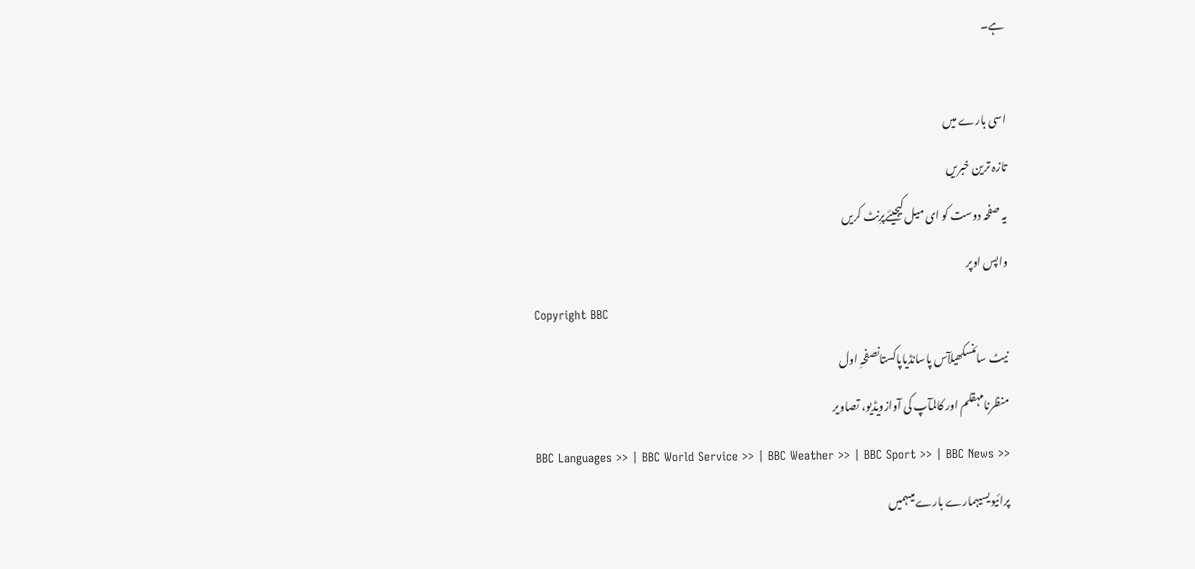ہے۔

اسی بارے میں
تازہ ترین خبریں
یہ صفحہ دوست کو ای میل کیجیئےپرِنٹ کریں
واپس اوپر
Copyright BBC
نیٹ سائنسکھیلآس پاسانڈیاپاکستانصفحہِ اول
منظرنامہقلم اور کالمآپ کی آوازویڈیو، تصاویر
BBC Languages >> | BBC World Service >> | BBC Weather >> | BBC Sport >> | BBC News >>
پرائیویسیہمارے بارے میںہمیں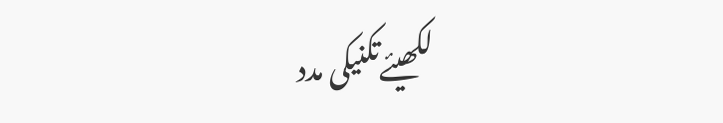لکھیئےتکنیکی مدد